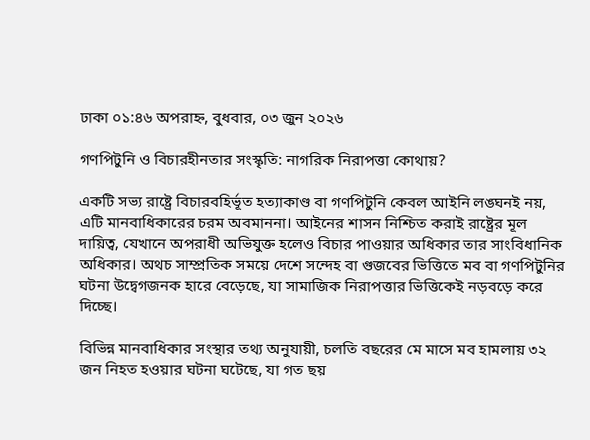ঢাকা ০১:৪৬ অপরাহ্ন, বুধবার, ০৩ জুন ২০২৬

গণপিটুনি ও বিচারহীনতার সংস্কৃতি: নাগরিক নিরাপত্তা কোথায়?

একটি সভ্য রাষ্ট্রে বিচারবহির্ভূত হত্যাকাণ্ড বা গণপিটুনি কেবল আইনি লঙ্ঘনই নয়, এটি মানবাধিকারের চরম অবমাননা। আইনের শাসন নিশ্চিত করাই রাষ্ট্রের মূল দায়িত্ব, যেখানে অপরাধী অভিযুক্ত হলেও বিচার পাওয়ার অধিকার তার সাংবিধানিক অধিকার। অথচ সাম্প্রতিক সময়ে দেশে সন্দেহ বা গুজবের ভিত্তিতে মব বা গণপিটুনির ঘটনা উদ্বেগজনক হারে বেড়েছে, যা সামাজিক নিরাপত্তার ভিত্তিকেই নড়বড়ে করে দিচ্ছে।

বিভিন্ন মানবাধিকার সংস্থার তথ্য অনুযায়ী, চলতি বছরের মে মাসে মব হামলায় ৩২ জন নিহত হওয়ার ঘটনা ঘটেছে, যা গত ছয়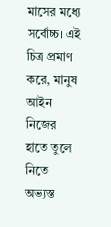মাসের মধ্যে সর্বোচ্চ। এই চিত্র প্রমাণ করে, মানুষ আইন নিজের হাতে তুলে নিতে অভ্যস্ত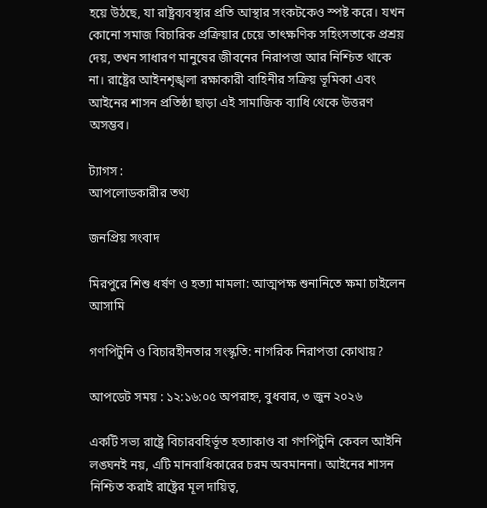হয়ে উঠছে, যা রাষ্ট্রব্যবস্থার প্রতি আস্থার সংকটকেও স্পষ্ট করে। যখন কোনো সমাজ বিচারিক প্রক্রিয়ার চেয়ে তাৎক্ষণিক সহিংসতাকে প্রশ্রয় দেয়, তখন সাধারণ মানুষের জীবনের নিরাপত্তা আর নিশ্চিত থাকে না। রাষ্ট্রের আইনশৃঙ্খলা রক্ষাকারী বাহিনীর সক্রিয় ভূমিকা এবং আইনের শাসন প্রতিষ্ঠা ছাড়া এই সামাজিক ব্যাধি থেকে উত্তরণ অসম্ভব।

ট্যাগস :
আপলোডকারীর তথ্য

জনপ্রিয় সংবাদ

মিরপুরে শিশু ধর্ষণ ও হত্যা মামলা: আত্মপক্ষ শুনানিতে ক্ষমা চাইলেন আসামি

গণপিটুনি ও বিচারহীনতার সংস্কৃতি: নাগরিক নিরাপত্তা কোথায়?

আপডেট সময় : ১২:১৬:০৫ অপরাহ্ন, বুধবার, ৩ জুন ২০২৬

একটি সভ্য রাষ্ট্রে বিচারবহির্ভূত হত্যাকাণ্ড বা গণপিটুনি কেবল আইনি লঙ্ঘনই নয়, এটি মানবাধিকারের চরম অবমাননা। আইনের শাসন নিশ্চিত করাই রাষ্ট্রের মূল দায়িত্ব,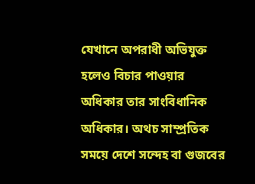যেখানে অপরাধী অভিযুক্ত হলেও বিচার পাওয়ার অধিকার তার সাংবিধানিক অধিকার। অথচ সাম্প্রতিক সময়ে দেশে সন্দেহ বা গুজবের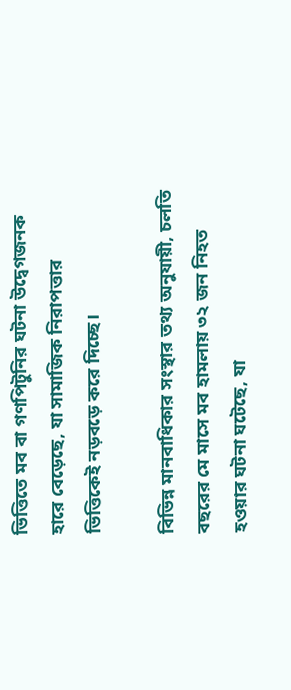ভিত্তিতে মব বা গণপিটুনির ঘটনা উদ্বেগজনক হারে বেড়েছে, যা সামাজিক নিরাপত্তার ভিত্তিকেই নড়বড়ে করে দিচ্ছে।

বিভিন্ন মানবাধিকার সংস্থার তথ্য অনুযায়ী, চলতি বছরের মে মাসে মব হামলায় ৩২ জন নিহত হওয়ার ঘটনা ঘটেছে, যা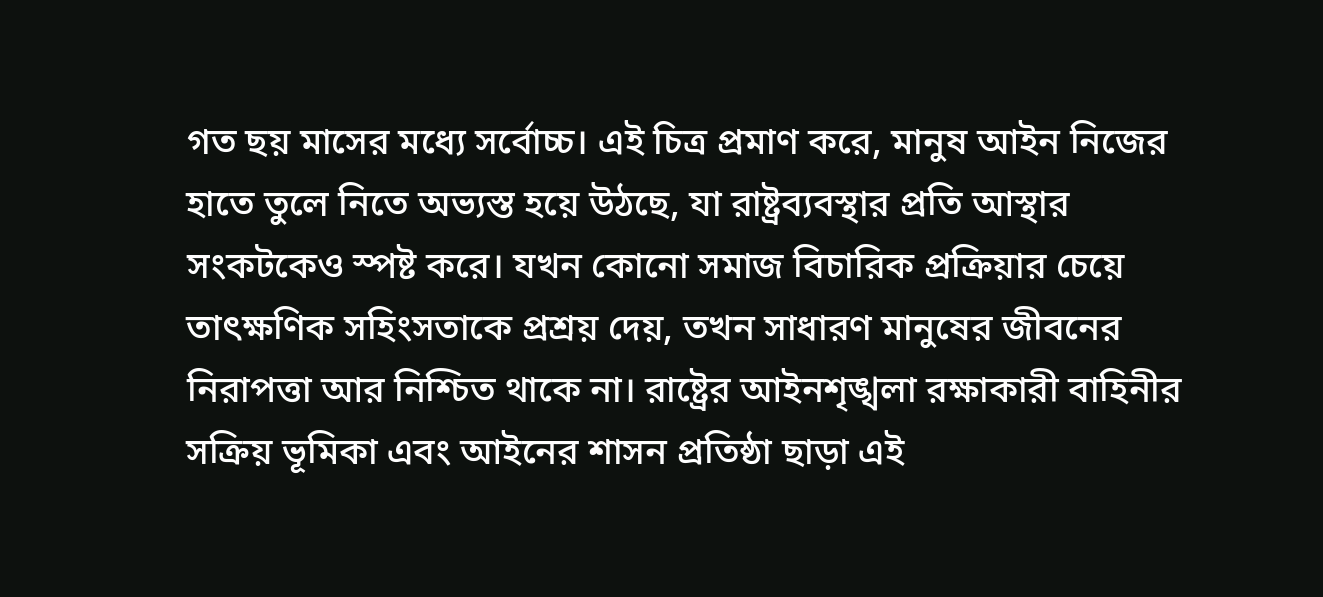গত ছয় মাসের মধ্যে সর্বোচ্চ। এই চিত্র প্রমাণ করে, মানুষ আইন নিজের হাতে তুলে নিতে অভ্যস্ত হয়ে উঠছে, যা রাষ্ট্রব্যবস্থার প্রতি আস্থার সংকটকেও স্পষ্ট করে। যখন কোনো সমাজ বিচারিক প্রক্রিয়ার চেয়ে তাৎক্ষণিক সহিংসতাকে প্রশ্রয় দেয়, তখন সাধারণ মানুষের জীবনের নিরাপত্তা আর নিশ্চিত থাকে না। রাষ্ট্রের আইনশৃঙ্খলা রক্ষাকারী বাহিনীর সক্রিয় ভূমিকা এবং আইনের শাসন প্রতিষ্ঠা ছাড়া এই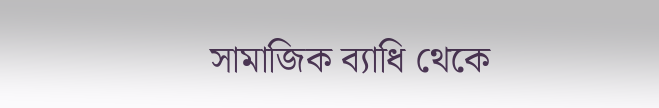সামাজিক ব্যাধি থেকে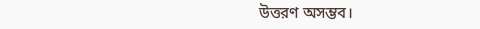উত্তরণ অসম্ভব।